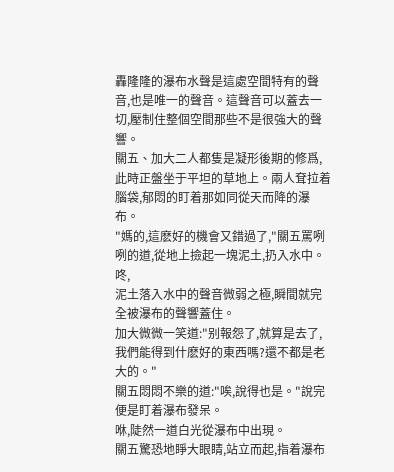轟隆隆的瀑布水聲是這處空間特有的聲音,也是唯一的聲音。這聲音可以蓋去一切,壓制住整個空間那些不是很強大的聲響。
關五、加大二人都隻是凝形後期的修爲,此時正盤坐于平坦的草地上。兩人耷拉着腦袋,郁悶的盯着那如同從天而降的瀑布。
"媽的,這麽好的機會又錯過了,"關五罵咧咧的道,從地上撿起一塊泥土,扔入水中。
咚,
泥土落入水中的聲音微弱之極,瞬間就完全被瀑布的聲響蓋住。
加大微微一笑道:"别報怨了,就算是去了,我們能得到什麽好的東西嗎?還不都是老大的。"
關五悶悶不樂的道:"唉,說得也是。"說完便是盯着瀑布發呆。
咻,陡然一道白光從瀑布中出現。
關五驚恐地睜大眼睛,站立而起,指着瀑布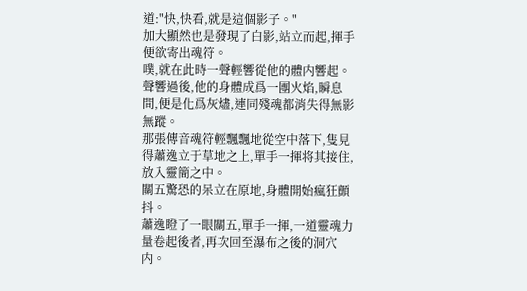道:"快,快看,就是這個影子。"
加大顯然也是發現了白影,站立而起,揮手便欲寄出魂符。
噗,就在此時一聲輕響從他的體内響起。
聲響過後,他的身體成爲一團火焰,瞬息間,便是化爲灰燼,連同殘魂都消失得無影無蹤。
那張傳音魂符輕飄飄地從空中落下,隻見得蕭逸立于草地之上,單手一揮将其接住,放入靈簡之中。
關五驚恐的呆立在原地,身體開始瘋狂顫抖。
蕭逸瞪了一眼關五,單手一揮,一道靈魂力量卷起後者,再次回至瀑布之後的洞穴内。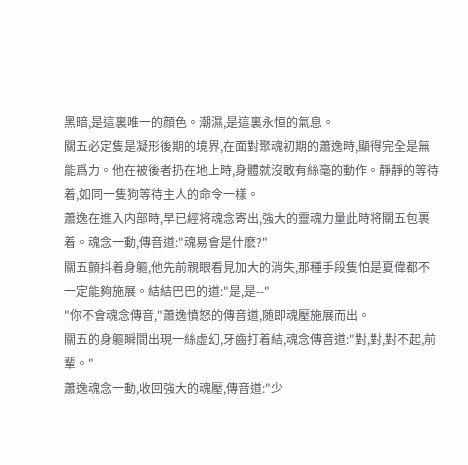黑暗,是這裏唯一的顔色。潮濕,是這裏永恒的氣息。
關五必定隻是凝形後期的境界,在面對聚魂初期的蕭逸時,顯得完全是無能爲力。他在被後者扔在地上時,身體就沒敢有絲毫的動作。靜靜的等待着,如同一隻狗等待主人的命令一樣。
蕭逸在進入内部時,早已經将魂念寄出,強大的靈魂力量此時将關五包裹着。魂念一動,傳音道:"魂易會是什麽?"
關五顫抖着身軀,他先前親眼看見加大的消失,那種手段隻怕是夏偉都不一定能夠施展。結結巴巴的道:"是,是--"
"你不會魂念傳音,"蕭逸憤怒的傳音道,随即魂壓施展而出。
關五的身軀瞬間出現一絲虛幻,牙齒打着結,魂念傳音道:"對,對,對不起,前輩。"
蕭逸魂念一動,收回強大的魂壓,傳音道:"少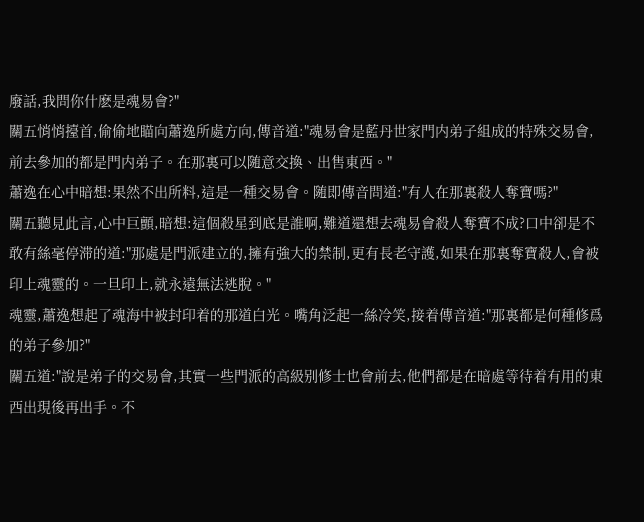廢話,我問你什麽是魂易會?"
關五悄悄擡首,偷偷地瞄向蕭逸所處方向,傳音道:"魂易會是藍丹世家門内弟子組成的特殊交易會,前去參加的都是門内弟子。在那裏可以随意交換、出售東西。"
蕭逸在心中暗想:果然不出所料,這是一種交易會。随即傳音問道:"有人在那裏殺人奪寶嗎?"
關五聽見此言,心中巨顫,暗想:這個殺星到底是誰啊,難道還想去魂易會殺人奪寶不成?口中卻是不敢有絲毫停滞的道:"那處是門派建立的,擁有強大的禁制,更有長老守護,如果在那裏奪寶殺人,會被印上魂靈的。一旦印上,就永遠無法逃脫。"
魂靈,蕭逸想起了魂海中被封印着的那道白光。嘴角泛起一絲冷笑,接着傳音道:"那裏都是何種修爲的弟子參加?"
關五道:"說是弟子的交易會,其實一些門派的高級别修士也會前去,他們都是在暗處等待着有用的東西出現後再出手。不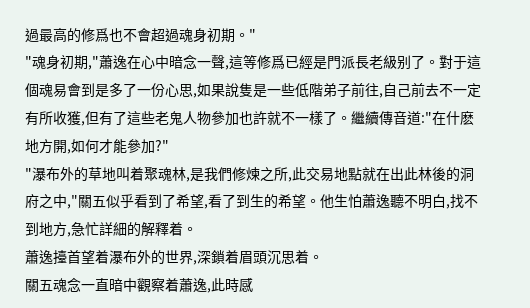過最高的修爲也不會超過魂身初期。"
"魂身初期,"蕭逸在心中暗念一聲,這等修爲已經是門派長老級别了。對于這個魂易會到是多了一份心思,如果說隻是一些低階弟子前往,自己前去不一定有所收獲,但有了這些老鬼人物參加也許就不一樣了。繼續傳音道:"在什麽地方開,如何才能參加?"
"瀑布外的草地叫着聚魂林,是我們修煉之所,此交易地點就在出此林後的洞府之中,"關五似乎看到了希望,看了到生的希望。他生怕蕭逸聽不明白,找不到地方,急忙詳細的解釋着。
蕭逸擡首望着瀑布外的世界,深鎖着眉頭沉思着。
關五魂念一直暗中觀察着蕭逸,此時感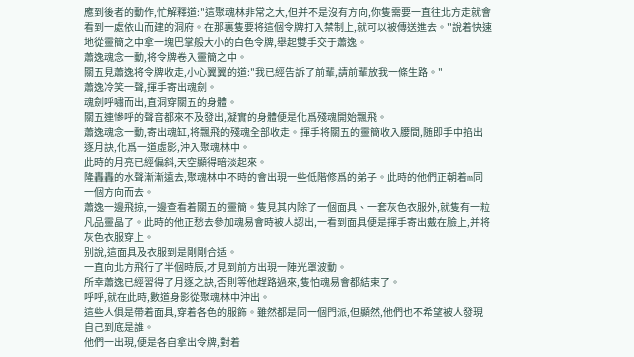應到後者的動作,忙解釋道:"這聚魂林非常之大,但并不是沒有方向,你隻需要一直往北方走就會看到一處依山而建的洞府。在那裏隻要将這個令牌打入禁制上,就可以被傳送進去。"說着快速地從靈簡之中拿一塊巴掌般大小的白色令牌,舉起雙手交于蕭逸。
蕭逸魂念一動,将令牌卷入靈簡之中。
關五見蕭逸将令牌收走,小心翼翼的道:"我已經告訴了前輩,請前輩放我一條生路。"
蕭逸冷笑一聲,揮手寄出魂劍。
魂劍呼嘯而出,直洞穿關五的身體。
關五連慘呼的聲音都來不及發出,凝實的身體便是化爲殘魂開始飄飛。
蕭逸魂念一動,寄出魂缸,将飄飛的殘魂全部收走。揮手将關五的靈簡收入腰間,随即手中掐出逐月訣,化爲一道虛影,沖入聚魂林中。
此時的月亮已經偏斜,天空顯得暗淡起來。
隆轟轟的水聲漸漸遠去,聚魂林中不時的會出現一些低階修爲的弟子。此時的他們正朝着m同一個方向而去。
蕭逸一邊飛掠,一邊查看着關五的靈簡。隻見其内除了一個面具、一套灰色衣服外,就隻有一粒凡品靈晶了。此時的他正愁去參加魂易會時被人認出,一看到面具便是揮手寄出戴在臉上,并将灰色衣服穿上。
别說,這面具及衣服到是剛剛合适。
一直向北方飛行了半個時辰,才見到前方出現一陣光罩波動。
所幸蕭逸已經習得了月逐之訣,否則等他趕路過來,隻怕魂易會都結束了。
呼呼,就在此時,數道身影從聚魂林中沖出。
這些人俱是帶着面具,穿着各色的服飾。雖然都是同一個門派,但顯然,他們也不希望被人發現自己到底是誰。
他們一出現,便是各自拿出令牌,對着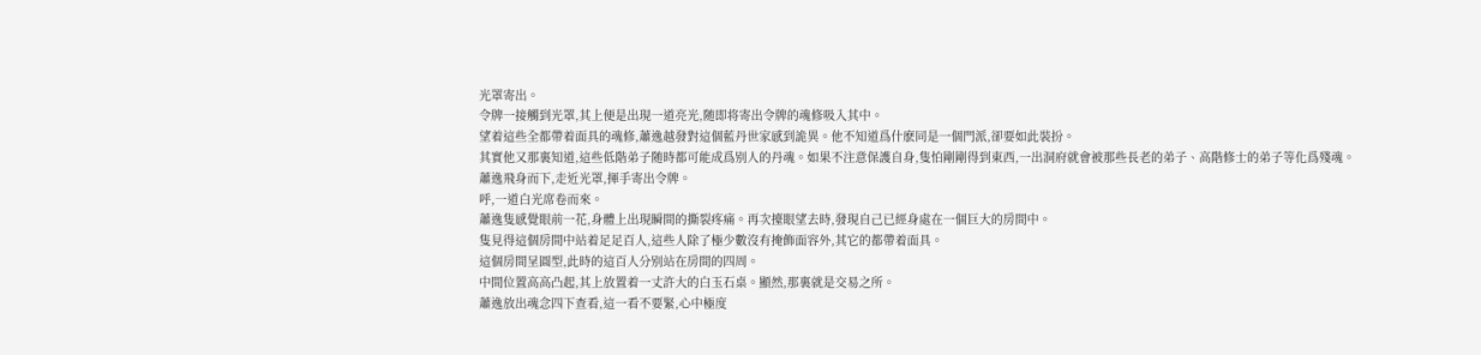光罩寄出。
令牌一接觸到光罩,其上便是出現一道亮光,随即将寄出令牌的魂修吸入其中。
望着這些全都帶着面具的魂修,蕭逸越發對這個藍丹世家感到詭異。他不知道爲什麽同是一個門派,卻要如此裝扮。
其實他又那裏知道,這些低階弟子随時都可能成爲别人的丹魂。如果不注意保護自身,隻怕剛剛得到東西,一出洞府就會被那些長老的弟子、高階修士的弟子等化爲殘魂。
蕭逸飛身而下,走近光罩,揮手寄出令牌。
呼,一道白光席卷而來。
蕭逸隻感覺眼前一花,身體上出現瞬間的撕裂疼痛。再次擡眼望去時,發現自己已經身處在一個巨大的房間中。
隻見得這個房間中站着足足百人,這些人除了極少數沒有掩飾面容外,其它的都帶着面具。
這個房間呈圓型,此時的這百人分别站在房間的四周。
中間位置高高凸起,其上放置着一丈許大的白玉石桌。顯然,那裏就是交易之所。
蕭逸放出魂念四下查看,這一看不要緊,心中極度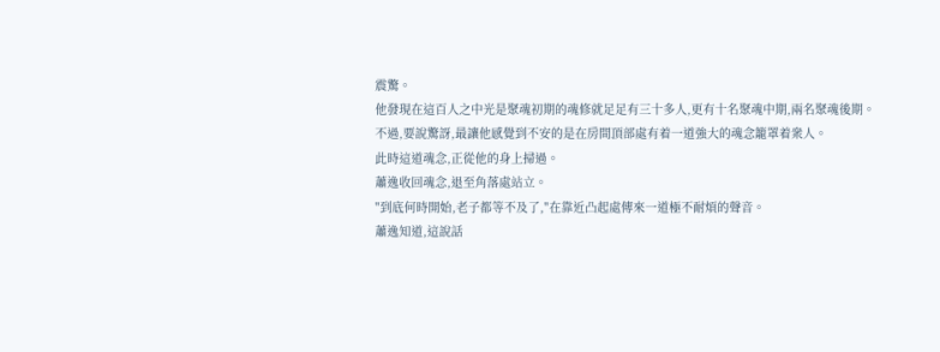震驚。
他發現在這百人之中光是聚魂初期的魂修就足足有三十多人,更有十名聚魂中期,兩名聚魂後期。
不過,要說驚訝,最讓他感覺到不安的是在房間頂部處有着一道強大的魂念籠罩着衆人。
此時這道魂念,正從他的身上掃過。
蕭逸收回魂念,退至角落處站立。
"到底何時開始,老子都等不及了,"在靠近凸起處傳來一道極不耐煩的聲音。
蕭逸知道,這說話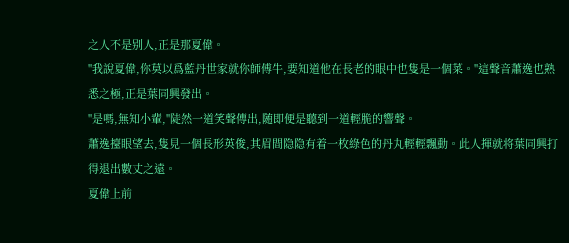之人不是别人,正是那夏偉。
"我說夏偉,你莫以爲藍丹世家就你師傅牛,要知道他在長老的眼中也隻是一個菜。"這聲音蕭逸也熟悉之極,正是葉同興發出。
"是嗎,無知小輩,"陡然一道笑聲傳出,随即便是聽到一道輕脆的響聲。
蕭逸擡眼望去,隻見一個長形英俊,其眉間隐隐有着一枚綠色的丹丸輕輕飄動。此人揮就将葉同興打得退出數丈之遠。
夏偉上前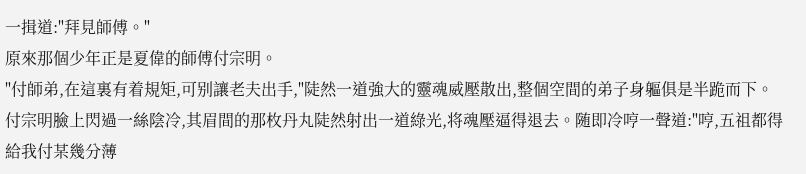一揖道:"拜見師傅。"
原來那個少年正是夏偉的師傅付宗明。
"付師弟,在這裏有着規矩,可别讓老夫出手,"陡然一道強大的靈魂威壓散出,整個空間的弟子身軀俱是半跪而下。
付宗明臉上閃過一絲陰冷,其眉間的那枚丹丸陡然射出一道綠光,将魂壓逼得退去。随即冷哼一聲道:"哼,五祖都得給我付某幾分薄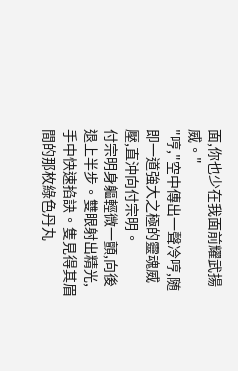面,你也少在我面前耀武揚威。"
"哼,"空中傳出一聲冷哼,随即一道強大之極的靈魂威壓,直沖向付宗明。
付宗明身軀輕微一顫,向後退上半步。雙眼射出精光,手中快速掐訣。隻見得其眉間的那枚綠色丹丸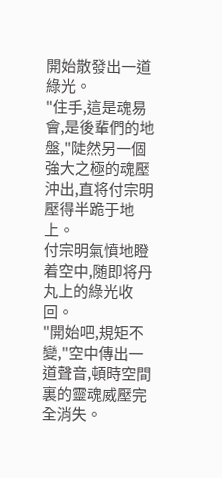開始散發出一道綠光。
"住手,這是魂易會,是後輩們的地盤,"陡然另一個強大之極的魂壓沖出,直将付宗明壓得半跪于地上。
付宗明氣憤地瞪着空中,随即将丹丸上的綠光收回。
"開始吧,規矩不變,"空中傳出一道聲音,頓時空間裏的靈魂威壓完全消失。